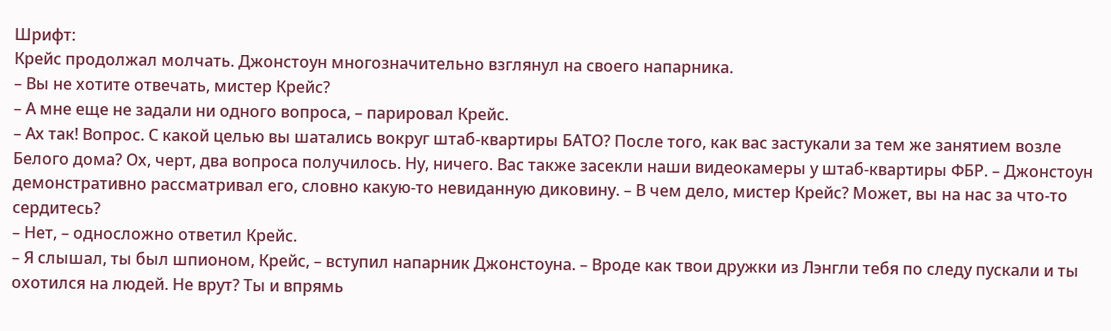Шрифт:
Крейс продолжал молчать. Джонстоун многозначительно взглянул на своего напарника.
– Вы не хотите отвечать, мистер Крейс?
– А мне еще не задали ни одного вопроса, – парировал Крейс.
– Ах так! Вопрос. С какой целью вы шатались вокруг штаб-квартиры БАТО? После того, как вас застукали за тем же занятием возле Белого дома? Ох, черт, два вопроса получилось. Ну, ничего. Вас также засекли наши видеокамеры у штаб-квартиры ФБР. – Джонстоун демонстративно рассматривал его, словно какую-то невиданную диковину. – В чем дело, мистер Крейс? Может, вы на нас за что-то сердитесь?
– Нет, – односложно ответил Крейс.
– Я слышал, ты был шпионом, Крейс, – вступил напарник Джонстоуна. – Вроде как твои дружки из Лэнгли тебя по следу пускали и ты охотился на людей. Не врут? Ты и впрямь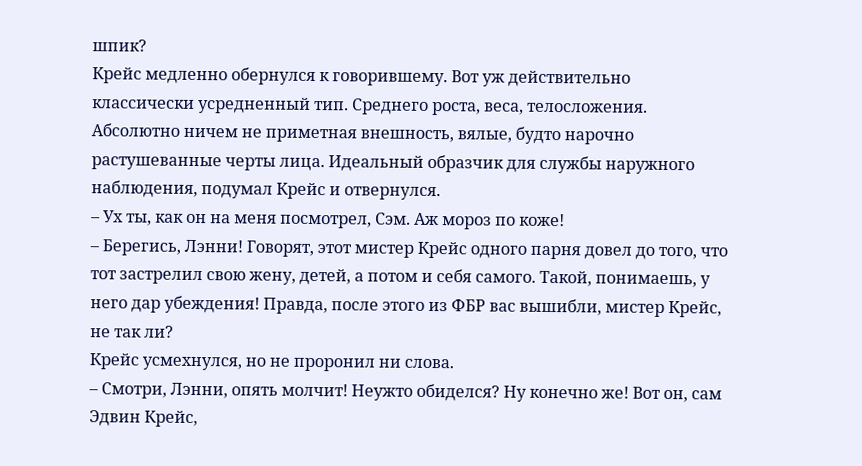шпик?
Крейс медленно обернулся к говорившему. Вот уж действительно классически усредненный тип. Среднего роста, веса, телосложения. Абсолютно ничем не приметная внешность, вялые, будто нарочно растушеванные черты лица. Идеальный образчик для службы наружного наблюдения, подумал Крейс и отвернулся.
– Ух ты, как он на меня посмотрел, Сэм. Аж мороз по коже!
– Берегись, Лэнни! Говорят, этот мистер Крейс одного парня довел до того, что тот застрелил свою жену, детей, а потом и себя самого. Такой, понимаешь, у него дар убеждения! Правда, после этого из ФБР вас вышибли, мистер Крейс, не так ли?
Крейс усмехнулся, но не проронил ни слова.
– Смотри, Лэнни, опять молчит! Неужто обиделся? Ну конечно же! Вот он, сам Эдвин Крейс,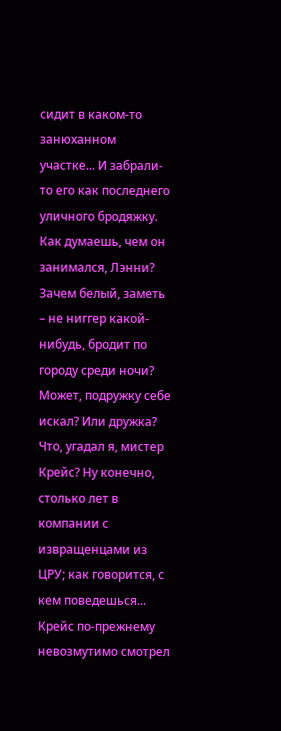сидит в каком-то занюханном участке... И забрали-то его как последнего уличного бродяжку. Как думаешь, чем он занимался, Лэнни? Зачем белый, заметь – не ниггер какой-нибудь, бродит по городу среди ночи? Может, подружку себе искал? Или дружка? Что, угадал я, мистер Крейс? Ну конечно, столько лет в компании с извращенцами из ЦРУ; как говорится, с кем поведешься...
Крейс по-прежнему невозмутимо смотрел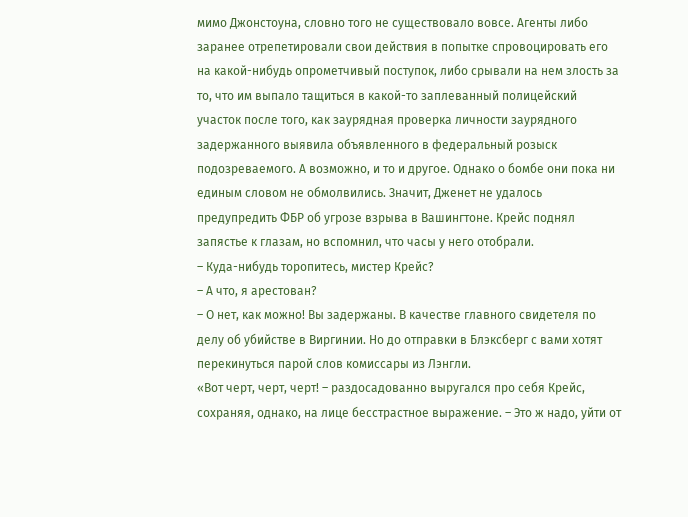мимо Джонстоуна, словно того не существовало вовсе. Агенты либо заранее отрепетировали свои действия в попытке спровоцировать его на какой-нибудь опрометчивый поступок, либо срывали на нем злость за то, что им выпало тащиться в какой-то заплеванный полицейский участок после того, как заурядная проверка личности заурядного задержанного выявила объявленного в федеральный розыск подозреваемого. А возможно, и то и другое. Однако о бомбе они пока ни единым словом не обмолвились. Значит, Дженет не удалось предупредить ФБР об угрозе взрыва в Вашингтоне. Крейс поднял запястье к глазам, но вспомнил, что часы у него отобрали.
– Куда-нибудь торопитесь, мистер Крейс?
– А что, я арестован?
– О нет, как можно! Вы задержаны. В качестве главного свидетеля по делу об убийстве в Виргинии. Но до отправки в Блэксберг с вами хотят перекинуться парой слов комиссары из Лэнгли.
«Вот черт, черт, черт! – раздосадованно выругался про себя Крейс, сохраняя, однако, на лице бесстрастное выражение. – Это ж надо, уйти от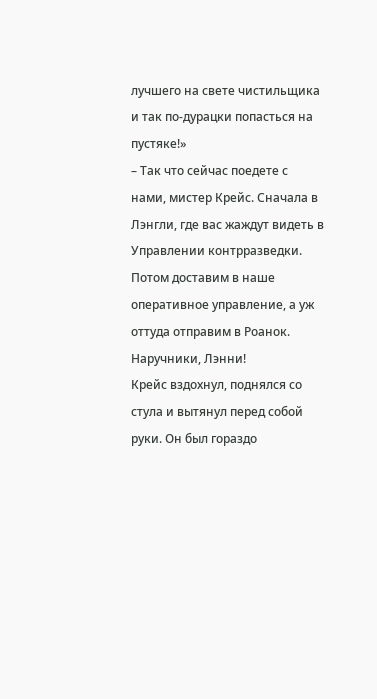лучшего на свете чистильщика и так по-дурацки попасться на пустяке!»
– Так что сейчас поедете с нами, мистер Крейс. Сначала в Лэнгли, где вас жаждут видеть в Управлении контрразведки. Потом доставим в наше оперативное управление, а уж оттуда отправим в Роанок. Наручники, Лэнни!
Крейс вздохнул, поднялся со стула и вытянул перед собой руки. Он был гораздо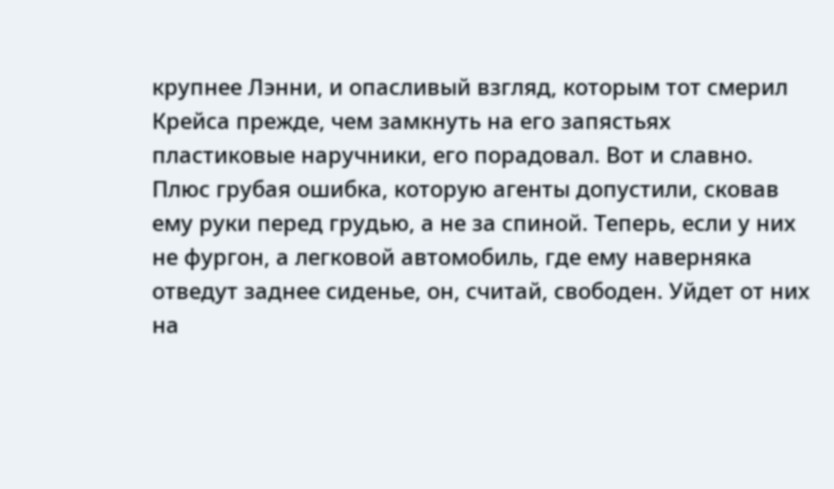крупнее Лэнни, и опасливый взгляд, которым тот смерил Крейса прежде, чем замкнуть на его запястьях пластиковые наручники, его порадовал. Вот и славно. Плюс грубая ошибка, которую агенты допустили, сковав ему руки перед грудью, а не за спиной. Теперь, если у них не фургон, а легковой автомобиль, где ему наверняка отведут заднее сиденье, он, считай, свободен. Уйдет от них на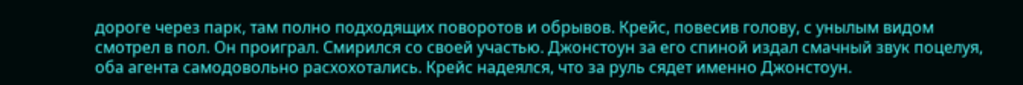дороге через парк, там полно подходящих поворотов и обрывов. Крейс, повесив голову, с унылым видом смотрел в пол. Он проиграл. Смирился со своей участью. Джонстоун за его спиной издал смачный звук поцелуя, оба агента самодовольно расхохотались. Крейс надеялся, что за руль сядет именно Джонстоун.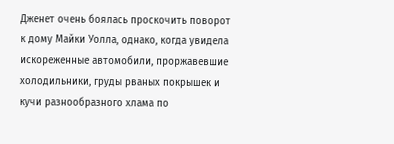Дженет очень боялась проскочить поворот к дому Майки Уолла, однако, когда увидела искореженные автомобили, проржавевшие холодильники, груды рваных покрышек и кучи разнообразного хлама по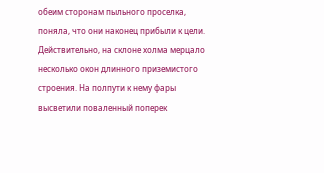обеим сторонам пыльного проселка, поняла, что они наконец прибыли к цели. Действительно, на склоне холма мерцало несколько окон длинного приземистого строения. На полпути к нему фары высветили поваленный поперек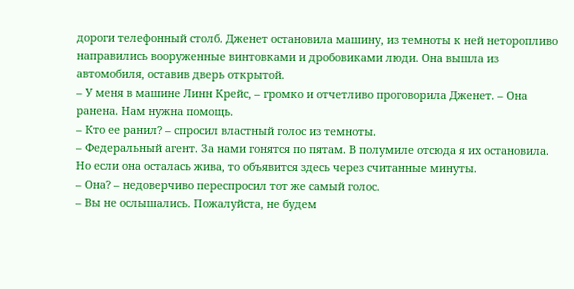дороги телефонный столб. Дженет остановила машину, из темноты к ней неторопливо направились вооруженные винтовками и дробовиками люди. Она вышла из автомобиля, оставив дверь открытой.
– У меня в машине Линн Крейс, – громко и отчетливо проговорила Дженет. – Она ранена. Нам нужна помощь.
– Кто ее ранил? – спросил властный голос из темноты.
– Федеральный агент. За нами гонятся по пятам. В полумиле отсюда я их остановила. Но если она осталась жива, то объявится здесь через считанные минуты.
– Она? – недоверчиво переспросил тот же самый голос.
– Вы не ослышались. Пожалуйста, не будем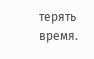терять время.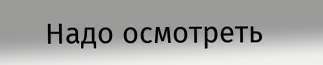Надо осмотреть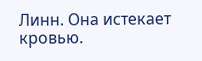Линн. Она истекает кровью.